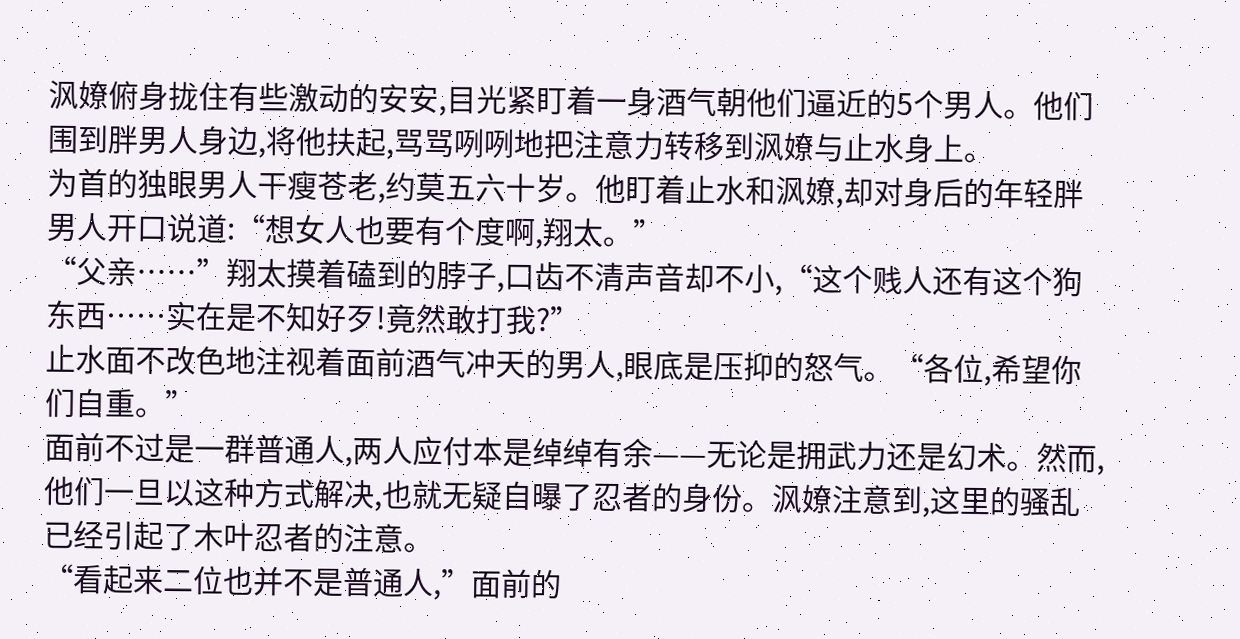沨嫽俯身拢住有些激动的安安,目光紧盯着一身酒气朝他们逼近的5个男人。他们围到胖男人身边,将他扶起,骂骂咧咧地把注意力转移到沨嫽与止水身上。
为首的独眼男人干瘦苍老,约莫五六十岁。他盯着止水和沨嫽,却对身后的年轻胖男人开口说道:“想女人也要有个度啊,翔太。”
“父亲……”翔太摸着磕到的脖子,口齿不清声音却不小,“这个贱人还有这个狗东西……实在是不知好歹!竟然敢打我?”
止水面不改色地注视着面前酒气冲天的男人,眼底是压抑的怒气。“各位,希望你们自重。”
面前不过是一群普通人,两人应付本是绰绰有余——无论是拥武力还是幻术。然而,他们一旦以这种方式解决,也就无疑自曝了忍者的身份。沨嫽注意到,这里的骚乱已经引起了木叶忍者的注意。
“看起来二位也并不是普通人,”面前的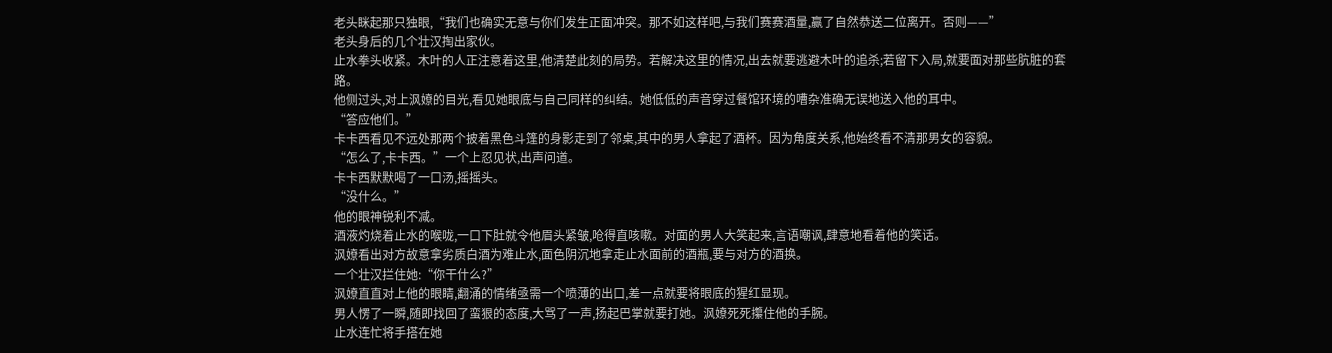老头眯起那只独眼,“我们也确实无意与你们发生正面冲突。那不如这样吧,与我们赛赛酒量,赢了自然恭送二位离开。否则——”
老头身后的几个壮汉掏出家伙。
止水拳头收紧。木叶的人正注意着这里,他清楚此刻的局势。若解决这里的情况,出去就要逃避木叶的追杀;若留下入局,就要面对那些肮脏的套路。
他侧过头,对上沨嫽的目光,看见她眼底与自己同样的纠结。她低低的声音穿过餐馆环境的嘈杂准确无误地送入他的耳中。
“答应他们。”
卡卡西看见不远处那两个披着黑色斗篷的身影走到了邻桌,其中的男人拿起了酒杯。因为角度关系,他始终看不清那男女的容貌。
“怎么了,卡卡西。”一个上忍见状,出声问道。
卡卡西默默喝了一口汤,摇摇头。
“没什么。”
他的眼神锐利不减。
酒液灼烧着止水的喉咙,一口下肚就令他眉头紧皱,呛得直咳嗽。对面的男人大笑起来,言语嘲讽,肆意地看着他的笑话。
沨嫽看出对方故意拿劣质白酒为难止水,面色阴沉地拿走止水面前的酒瓶,要与对方的酒换。
一个壮汉拦住她:“你干什么?”
沨嫽直直对上他的眼睛,翻涌的情绪亟需一个喷薄的出口,差一点就要将眼底的猩红显现。
男人愣了一瞬,随即找回了蛮狠的态度,大骂了一声,扬起巴掌就要打她。沨嫽死死攥住他的手腕。
止水连忙将手搭在她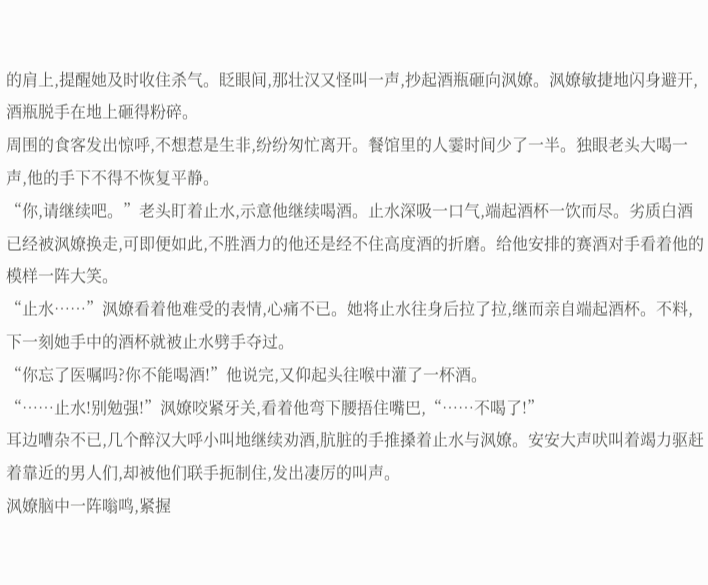的肩上,提醒她及时收住杀气。眨眼间,那壮汉又怪叫一声,抄起酒瓶砸向沨嫽。沨嫽敏捷地闪身避开,酒瓶脱手在地上砸得粉碎。
周围的食客发出惊呼,不想惹是生非,纷纷匆忙离开。餐馆里的人霎时间少了一半。独眼老头大喝一声,他的手下不得不恢复平静。
“你,请继续吧。”老头盯着止水,示意他继续喝酒。止水深吸一口气,端起酒杯一饮而尽。劣质白酒已经被沨嫽换走,可即便如此,不胜酒力的他还是经不住高度酒的折磨。给他安排的赛酒对手看着他的模样一阵大笑。
“止水……”沨嫽看着他难受的表情,心痛不已。她将止水往身后拉了拉,继而亲自端起酒杯。不料,下一刻她手中的酒杯就被止水劈手夺过。
“你忘了医嘱吗?你不能喝酒!”他说完,又仰起头往喉中灌了一杯酒。
“……止水!别勉强!”沨嫽咬紧牙关,看着他弯下腰捂住嘴巴,“……不喝了!”
耳边嘈杂不已,几个醉汉大呼小叫地继续劝酒,肮脏的手推搡着止水与沨嫽。安安大声吠叫着竭力驱赶着靠近的男人们,却被他们联手扼制住,发出凄厉的叫声。
沨嫽脑中一阵嗡鸣,紧握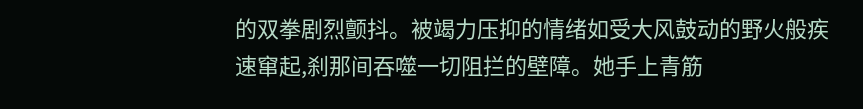的双拳剧烈颤抖。被竭力压抑的情绪如受大风鼓动的野火般疾速窜起,刹那间吞噬一切阻拦的壁障。她手上青筋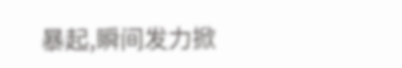暴起,瞬间发力掀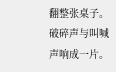翻整张桌子。
破碎声与叫喊声响成一片。